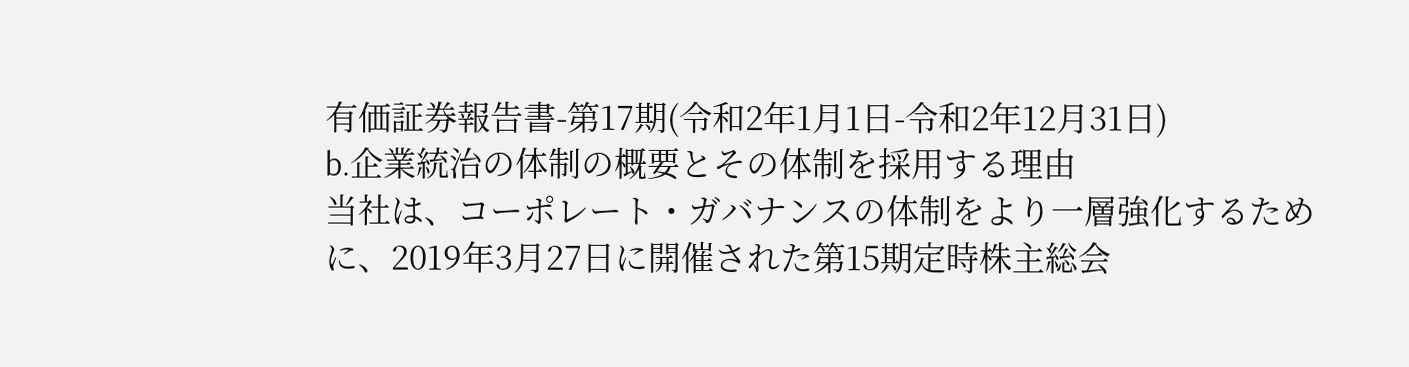有価証券報告書-第17期(令和2年1月1日-令和2年12月31日)
b.企業統治の体制の概要とその体制を採用する理由
当社は、コーポレート・ガバナンスの体制をより一層強化するために、2019年3月27日に開催された第15期定時株主総会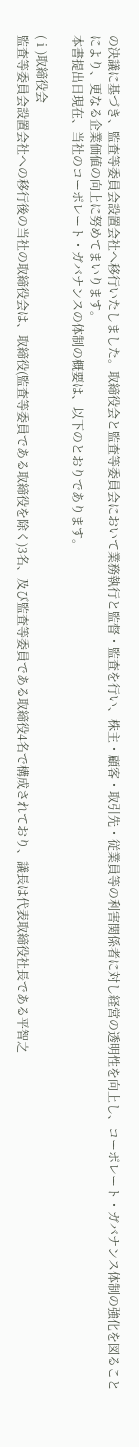の決議に基づき、監査等委員会設置会社へ移行いたしました。取締役会と監査等委員会において業務執行と監督・監査を行い、株主・顧客・取引先・従業員等の利害関係者に対し経営の透明性を向上し、コーポレート・ガバナンス体制の強化を図ることにより、更なる企業価値の向上に努めてまいります。
本書提出日現在、当社のコーポレート・ガバナンスの体制の概要は、以下のとおりであります。

(ⅰ)取締役会
監査等委員会設置会社への移行後の当社の取締役会は、取締役(監査等委員である取締役を除く)3名、及び監査等委員である取締役4名で構成されており、議長は代表取締役社長である平智之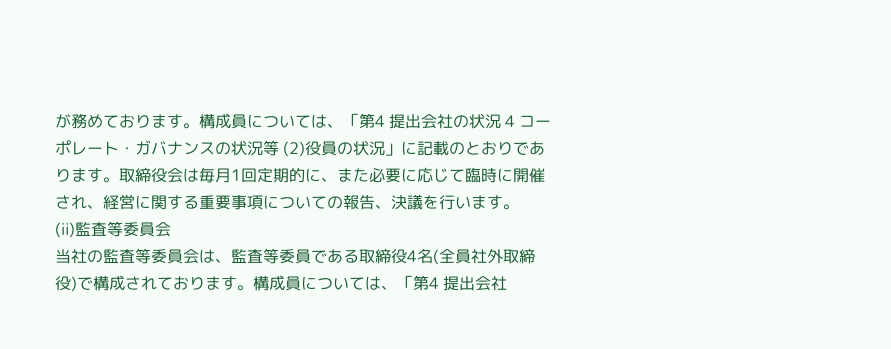が務めております。構成員については、「第4 提出会社の状況 4 コーポレート・ガバナンスの状況等 (2)役員の状況」に記載のとおりであります。取締役会は毎月1回定期的に、また必要に応じて臨時に開催され、経営に関する重要事項についての報告、決議を行います。
(ⅱ)監査等委員会
当社の監査等委員会は、監査等委員である取締役4名(全員社外取締役)で構成されております。構成員については、「第4 提出会社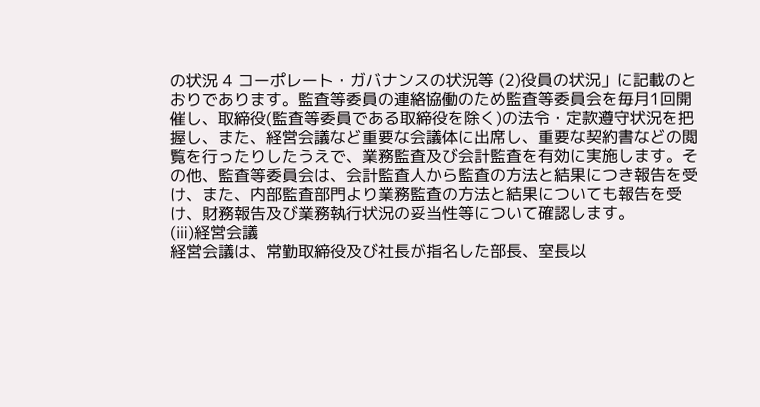の状況 4 コーポレート・ガバナンスの状況等 (2)役員の状況」に記載のとおりであります。監査等委員の連絡協働のため監査等委員会を毎月1回開催し、取締役(監査等委員である取締役を除く)の法令・定款遵守状況を把握し、また、経営会議など重要な会議体に出席し、重要な契約書などの閲覧を行ったりしたうえで、業務監査及び会計監査を有効に実施します。その他、監査等委員会は、会計監査人から監査の方法と結果につき報告を受け、また、内部監査部門より業務監査の方法と結果についても報告を受け、財務報告及び業務執行状況の妥当性等について確認します。
(ⅲ)経営会議
経営会議は、常勤取締役及び社長が指名した部長、室長以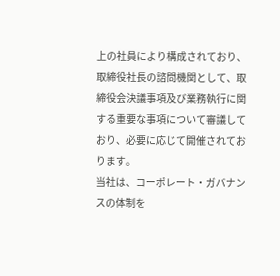上の社員により構成されており、取締役社長の諮問機関として、取締役会決議事項及び業務執行に関する重要な事項について審議しており、必要に応じて開催されております。
当社は、コーポレート・ガバナンスの体制を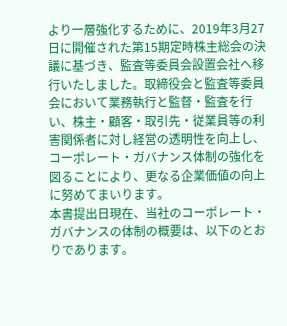より一層強化するために、2019年3月27日に開催された第15期定時株主総会の決議に基づき、監査等委員会設置会社へ移行いたしました。取締役会と監査等委員会において業務執行と監督・監査を行い、株主・顧客・取引先・従業員等の利害関係者に対し経営の透明性を向上し、コーポレート・ガバナンス体制の強化を図ることにより、更なる企業価値の向上に努めてまいります。
本書提出日現在、当社のコーポレート・ガバナンスの体制の概要は、以下のとおりであります。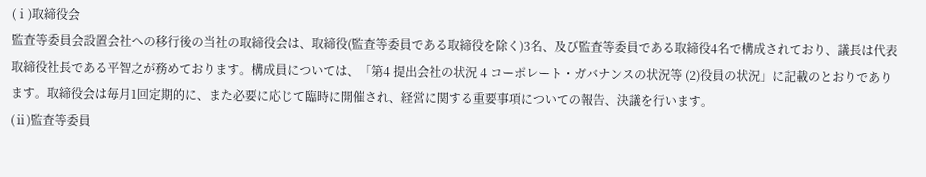(ⅰ)取締役会
監査等委員会設置会社への移行後の当社の取締役会は、取締役(監査等委員である取締役を除く)3名、及び監査等委員である取締役4名で構成されており、議長は代表取締役社長である平智之が務めております。構成員については、「第4 提出会社の状況 4 コーポレート・ガバナンスの状況等 (2)役員の状況」に記載のとおりであります。取締役会は毎月1回定期的に、また必要に応じて臨時に開催され、経営に関する重要事項についての報告、決議を行います。
(ⅱ)監査等委員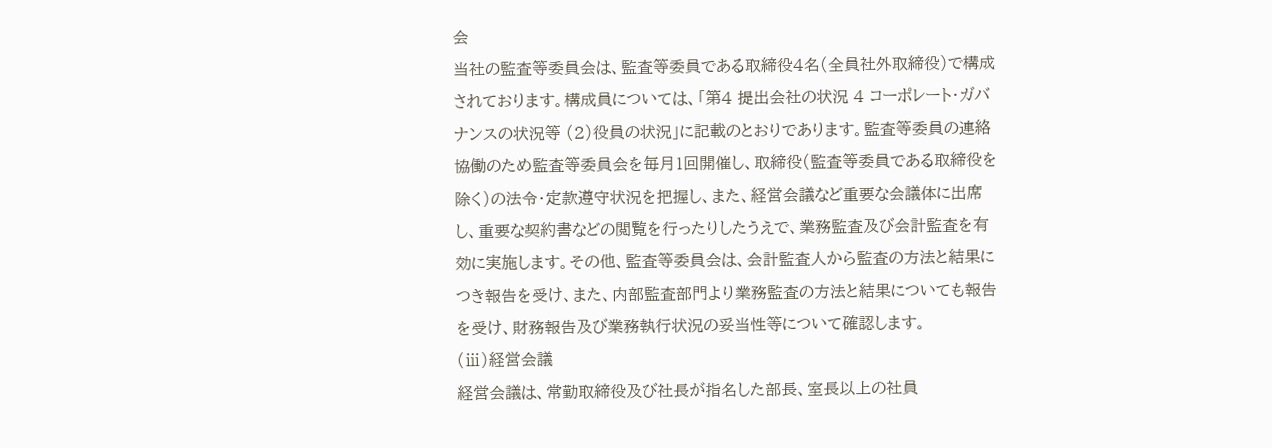会
当社の監査等委員会は、監査等委員である取締役4名(全員社外取締役)で構成されております。構成員については、「第4 提出会社の状況 4 コーポレート・ガバナンスの状況等 (2)役員の状況」に記載のとおりであります。監査等委員の連絡協働のため監査等委員会を毎月1回開催し、取締役(監査等委員である取締役を除く)の法令・定款遵守状況を把握し、また、経営会議など重要な会議体に出席し、重要な契約書などの閲覧を行ったりしたうえで、業務監査及び会計監査を有効に実施します。その他、監査等委員会は、会計監査人から監査の方法と結果につき報告を受け、また、内部監査部門より業務監査の方法と結果についても報告を受け、財務報告及び業務執行状況の妥当性等について確認します。
(ⅲ)経営会議
経営会議は、常勤取締役及び社長が指名した部長、室長以上の社員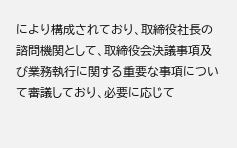により構成されており、取締役社長の諮問機関として、取締役会決議事項及び業務執行に関する重要な事項について審議しており、必要に応じて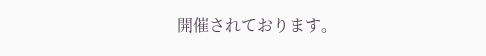開催されております。